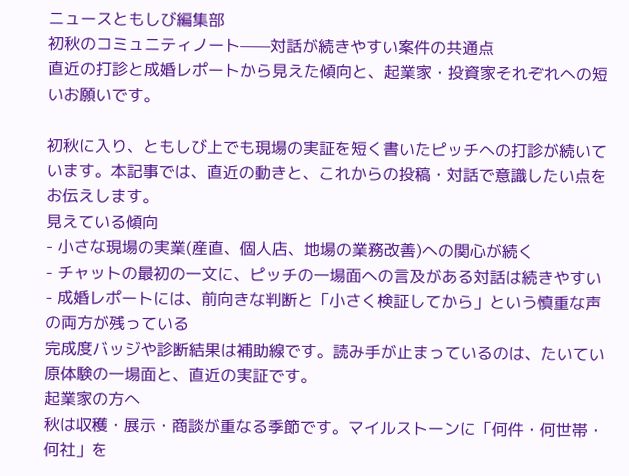ニュースともしび編集部
初秋のコミュニティノート——対話が続きやすい案件の共通点
直近の打診と成婚レポートから見えた傾向と、起業家・投資家それぞれへの短いお願いです。

初秋に入り、ともしび上でも現場の実証を短く書いたピッチへの打診が続いています。本記事では、直近の動きと、これからの投稿・対話で意識したい点をお伝えします。
見えている傾向
- 小さな現場の実業(産直、個人店、地場の業務改善)への関心が続く
- チャットの最初の一文に、ピッチの一場面への言及がある対話は続きやすい
- 成婚レポートには、前向きな判断と「小さく検証してから」という慎重な声の両方が残っている
完成度バッジや診断結果は補助線です。読み手が止まっているのは、たいてい原体験の一場面と、直近の実証です。
起業家の方へ
秋は収穫・展示・商談が重なる季節です。マイルストーンに「何件・何世帯・何社」を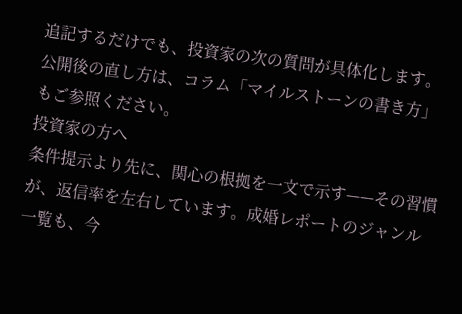追記するだけでも、投資家の次の質問が具体化します。公開後の直し方は、コラム「マイルストーンの書き方」もご参照ください。
投資家の方へ
条件提示より先に、関心の根拠を一文で示す——その習慣が、返信率を左右しています。成婚レポートのジャンル一覧も、今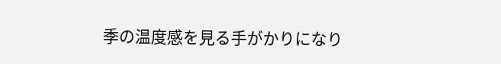季の温度感を見る手がかりになり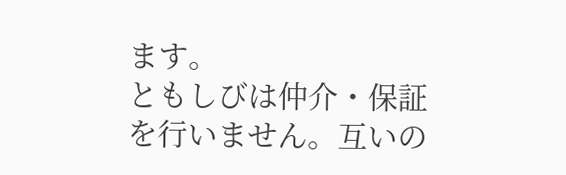ます。
ともしびは仲介・保証を行いません。互いの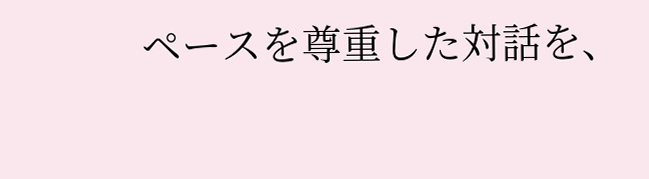ペースを尊重した対話を、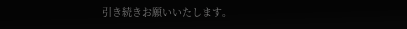引き続きお願いいたします。